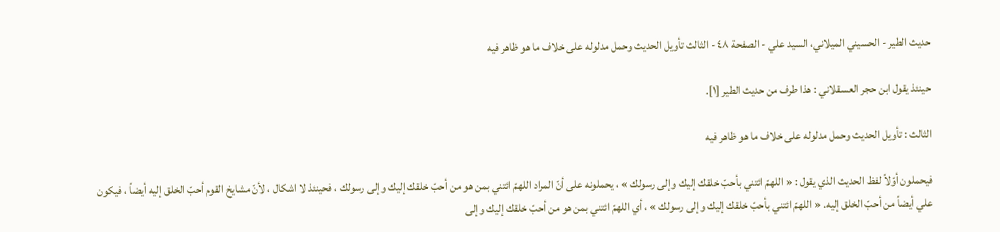حديث الطير - الحسيني الميلاني، السيد علي - الصفحة ٤٨ - الثالث تأويل الحديث وحمل مدلوله على خلاف ما هو ظاهر فيه

حينئذ يقول ابن حجر العسقلاني : هذا طرف من حديث الطير [١].

الثالث : تأويل الحديث وحمل مدلوله على خلاف ما هو ظاهر فيه

فيحملون أوّلاً لفظ الحديث الذي يقول : « اللهمّ ائتني بأحبّ خلقك إليك وإلى رسولك » ، يحملونه على أنّ المراد اللهمّ ائتني بمن هو من أحبّ خلقك إليك وإلى رسولك ، فحينئذ لا اشكال ، لأنّ مشايخ القوم أحبّ الخلق إليه أيضاً ، فيكون علي أيضاً من أحبّ الخلق إليه. « اللهمّ ائتني بأحبّ خلقك إليك وإلى رسولك » ، أي اللهمّ ائتني بمن هو من أحبّ خلقك إليك وإلى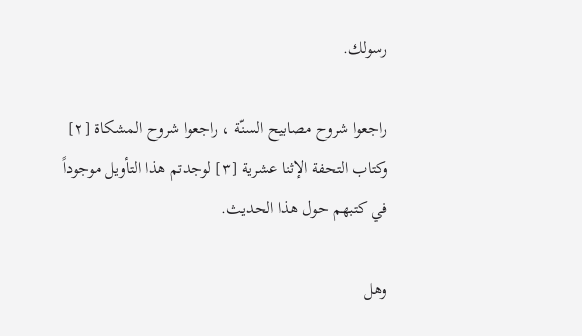رسولك.

راجعوا شروح مصابيح السنّة ، راجعوا شروح المشكاة [٢] وكتاب التحفة الإثنا عشرية [٣] لوجدتم هذا التأويل موجوداً في كتبهم حول هذا الحديث.

وهل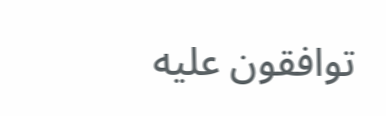توافقون عليه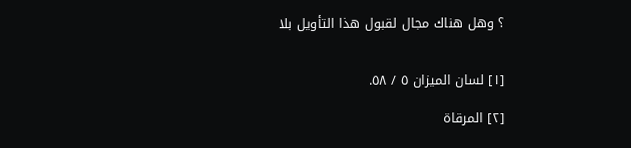؟ وهل هناك مجال لقبول هذا التأويل بلا


[١] لسان الميزان ٥ / ٥٨.

[٢] المرقاة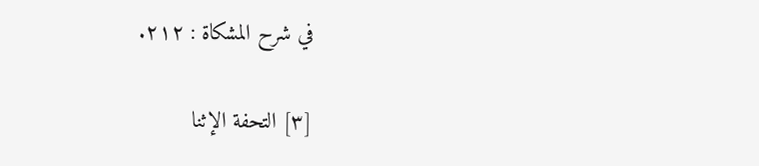في شرح المشكاة : ٢١٢.

[٣] التحفة الإثنا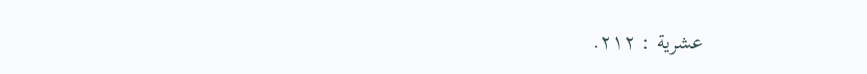عشرية : ٢١٢.